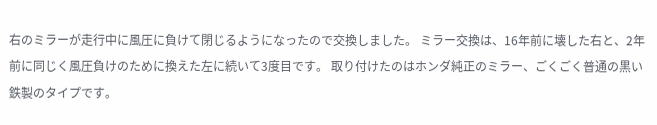右のミラーが走行中に風圧に負けて閉じるようになったので交換しました。 ミラー交換は、16年前に壊した右と、2年前に同じく風圧負けのために換えた左に続いて3度目です。 取り付けたのはホンダ純正のミラー、ごくごく普通の黒い鉄製のタイプです。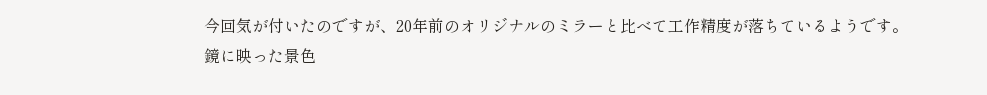今回気が付いたのですが、20年前のオリジナルのミラーと比べて工作精度が落ちているようです。 鏡に映った景色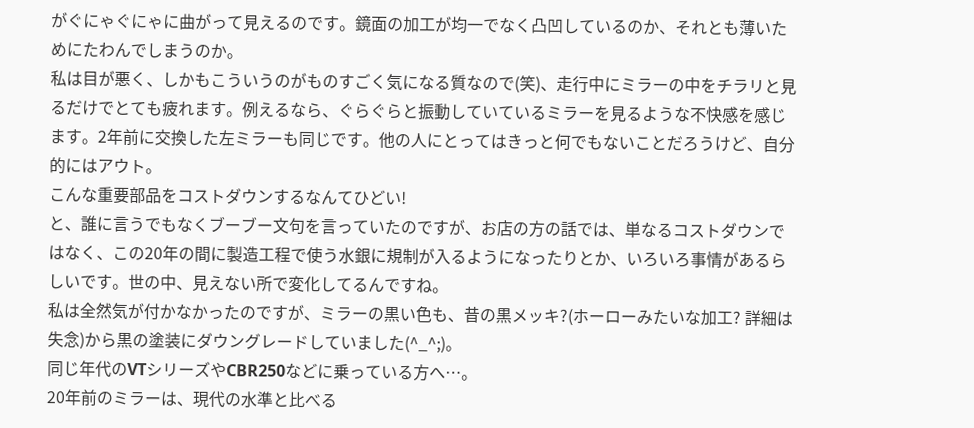がぐにゃぐにゃに曲がって見えるのです。鏡面の加工が均一でなく凸凹しているのか、それとも薄いためにたわんでしまうのか。
私は目が悪く、しかもこういうのがものすごく気になる質なので(笑)、走行中にミラーの中をチラリと見るだけでとても疲れます。例えるなら、ぐらぐらと振動していているミラーを見るような不快感を感じます。2年前に交換した左ミラーも同じです。他の人にとってはきっと何でもないことだろうけど、自分的にはアウト。
こんな重要部品をコストダウンするなんてひどい!
と、誰に言うでもなくブーブー文句を言っていたのですが、お店の方の話では、単なるコストダウンではなく、この20年の間に製造工程で使う水銀に規制が入るようになったりとか、いろいろ事情があるらしいです。世の中、見えない所で変化してるんですね。
私は全然気が付かなかったのですが、ミラーの黒い色も、昔の黒メッキ?(ホーローみたいな加工? 詳細は失念)から黒の塗装にダウングレードしていました(^_^;)。
同じ年代のVTシリーズやCBR250などに乗っている方へ…。
20年前のミラーは、現代の水準と比べる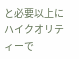と必要以上にハイクオリティーで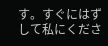す。すぐにはずして私にくださ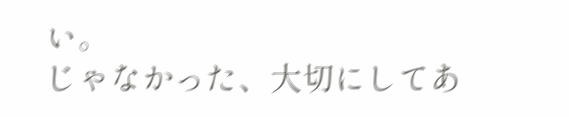い。
じゃなかった、大切にしてあ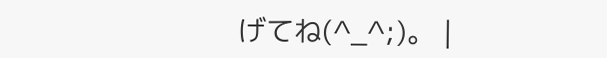げてね(^_^;)。 |